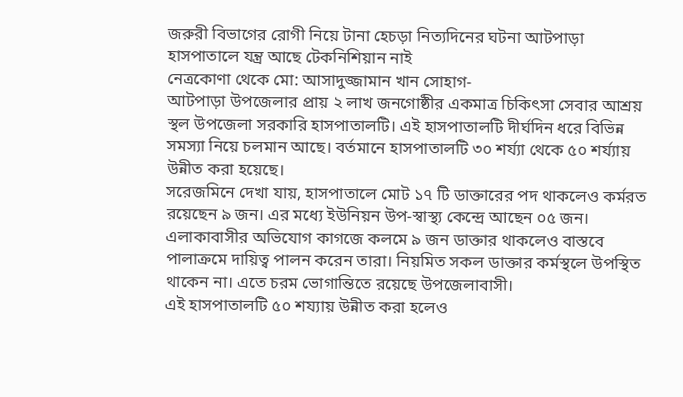জরুরী বিভাগের রোগী নিয়ে টানা হেচড়া নিত্যদিনের ঘটনা আটপাড়া হাসপাতালে যন্ত্র আছে টেকনিশিয়ান নাই
নেত্রকোণা থেকে মো: আসাদুজ্জামান খান সোহাগ-
আটপাড়া উপজেলার প্রায় ২ লাখ জনগোষ্ঠীর একমাত্র চিকিৎসা সেবার আশ্রয় স্থল উপজেলা সরকারি হাসপাতালটি। এই হাসপাতালটি দীর্ঘদিন ধরে বিভিন্ন সমস্যা নিয়ে চলমান আছে। বর্তমানে হাসপাতালটি ৩০ শর্য্যা থেকে ৫০ শর্য্যায় উন্নীত করা হয়েছে।
সরেজমিনে দেখা যায়, হাসপাতালে মোট ১৭ টি ডাক্তারের পদ থাকলেও কর্মরত রয়েছেন ৯ জন। এর মধ্যে ইউনিয়ন উপ-স্বাস্থ্য কেন্দ্রে আছেন ০৫ জন।
এলাকাবাসীর অভিযোগ কাগজে কলমে ৯ জন ডাক্তার থাকলেও বাস্তবে পালাক্রমে দায়িত্ব পালন করেন তারা। নিয়মিত সকল ডাক্তার কর্মস্থলে উপস্থিত থাকেন না। এতে চরম ভোগান্তিতে রয়েছে উপজেলাবাসী।
এই হাসপাতালটি ৫০ শয্যায় উন্নীত করা হলেও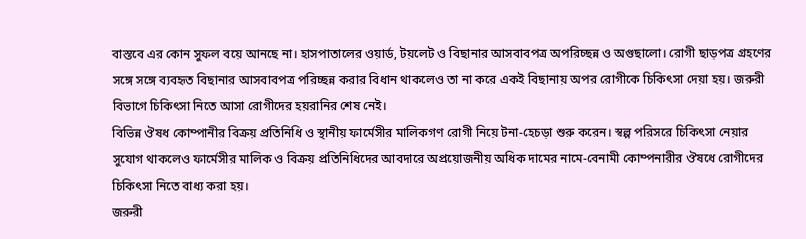বাস্তবে এর কোন সুফল বয়ে আনছে না। হাসপাতালের ওয়ার্ড, টয়লেট ও বিছানার আসবাবপত্র অপরিচ্ছন্ন ও অগুছালো। রোগী ছাড়পত্র গ্রহণের সঙ্গে সঙ্গে ব্যবহৃত বিছানার আসবাবপত্র পরিচ্ছন্ন করার বিধান থাকলেও তা না করে একই বিছানায় অপর রোগীকে চিকিৎসা দেয়া হয়। জরুরী বিভাগে চিকিৎসা নিতে আসা রোগীদের হয়রানির শেষ নেই।
বিভিন্ন ঔষধ কোম্পানীর বিক্রয় প্রতিনিধি ও স্থানীয় ফার্মেসীর মালিকগণ রোগী নিয়ে টনা-হেচড়া শুরু করেন। স্বল্প পরিসরে চিকিৎসা নেয়ার সুযোগ থাকলেও ফার্মেসীর মালিক ও বিক্রয় প্রতিনিধিদের আবদারে অপ্রয়োজনীয় অধিক দামের নামে-বেনামী কোম্পনারীর ঔষধে রোগীদের চিকিৎসা নিতে বাধ্য করা হয়।
জরুরী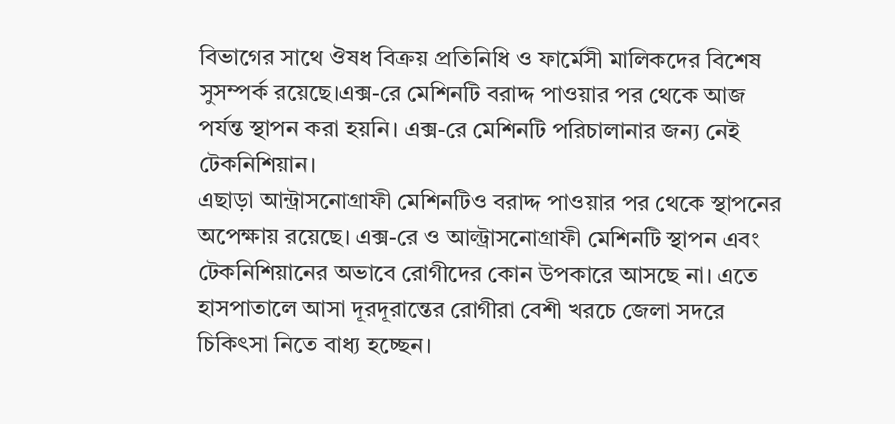বিভাগের সাথে ঔষধ বিক্রয় প্রতিনিধি ও ফার্মেসী মালিকদের বিশেষ সুসম্পর্ক রয়েছে।এক্স-রে মেশিনটি বরাদ্দ পাওয়ার পর থেকে আজ পর্যন্ত স্থাপন করা হয়নি। এক্স-রে মেশিনটি পরিচালানার জন্য নেই টেকনিশিয়ান।
এছাড়া আন্ট্রাসনোগ্রাফী মেশিনটিও বরাদ্দ পাওয়ার পর থেকে স্থাপনের অপেক্ষায় রয়েছে। এক্স-রে ও আল্ট্রাসনোগ্রাফী মেশিনটি স্থাপন এবং টেকনিশিয়ানের অভাবে রোগীদের কোন উপকারে আসছে না। এতে হাসপাতালে আসা দূরদূরান্তের রোগীরা বেশী খরচে জেলা সদরে চিকিৎসা নিতে বাধ্য হচ্ছেন।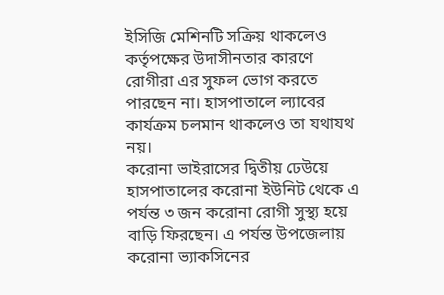ইসিজি মেশিনটি সক্রিয় থাকলেও কর্তৃপক্ষের উদাসীনতার কারণে রোগীরা এর সুফল ভোগ করতে পারছেন না। হাসপাতালে ল্যাবের কার্যক্রম চলমান থাকলেও তা যথাযথ নয়।
করোনা ভাইরাসের দ্বিতীয় ঢেউয়ে হাসপাতালের করোনা ইউনিট থেকে এ পর্যন্ত ৩ জন করোনা রোগী সুস্থ্য হয়ে বাড়ি ফিরছেন। এ পর্যন্ত উপজেলায় করোনা ভ্যাকসিনের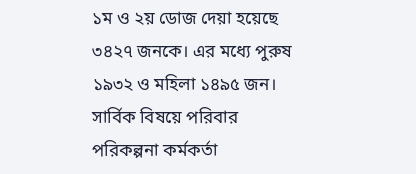১ম ও ২য় ডোজ দেয়া হয়েছে ৩৪২৭ জনকে। এর মধ্যে পুরুষ ১৯৩২ ও মহিলা ১৪৯৫ জন।
সার্বিক বিষয়ে পরিবার পরিকল্পনা কর্মকর্তা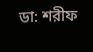ডা: শরীফ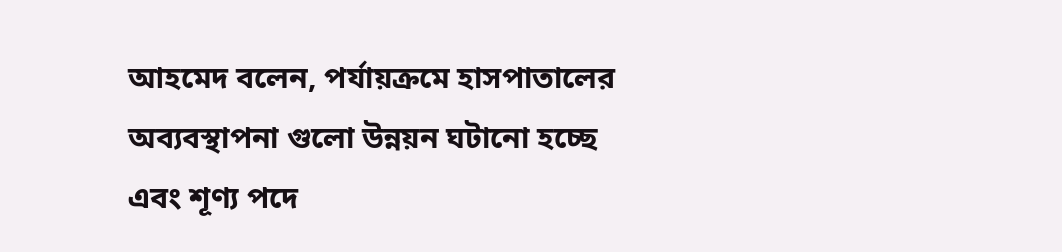আহমেদ বলেন, পর্যায়ক্রমে হাসপাতালের অব্যবস্থাপনা গুলো উন্নয়ন ঘটানো হচ্ছে এবং শূণ্য পদে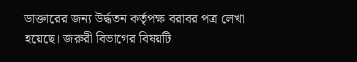ডাক্তারের জন্য উর্দ্ধতন কর্তৃপক্ষ বরাবর পত্র লেখা হয়েছে। জরুরী বিভাগের বিষয়টি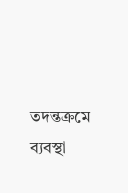তদন্তক্রমে ব্যবস্থা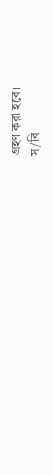গ্রহণ করা হবে।
স/বি